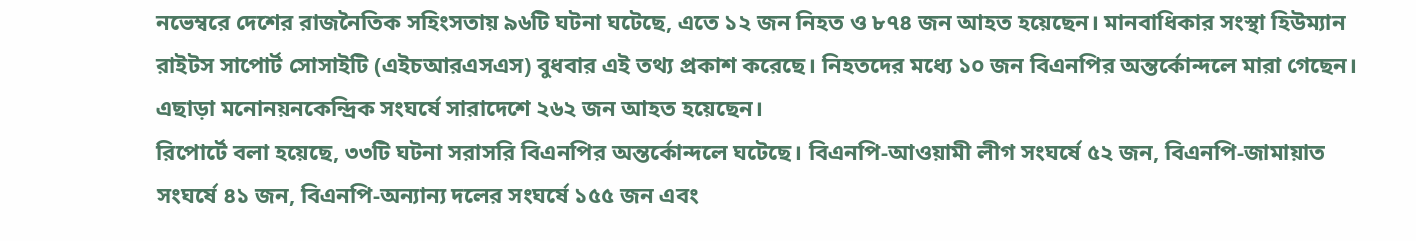নভেম্বরে দেশের রাজনৈতিক সহিংসতায় ৯৬টি ঘটনা ঘটেছে, এতে ১২ জন নিহত ও ৮৭৪ জন আহত হয়েছেন। মানবাধিকার সংস্থা হিউম্যান রাইটস সাপোর্ট সোসাইটি (এইচআরএসএস) বুধবার এই তথ্য প্রকাশ করেছে। নিহতদের মধ্যে ১০ জন বিএনপির অন্তর্কোন্দলে মারা গেছেন। এছাড়া মনোনয়নকেন্দ্রিক সংঘর্ষে সারাদেশে ২৬২ জন আহত হয়েছেন।
রিপোর্টে বলা হয়েছে, ৩৩টি ঘটনা সরাসরি বিএনপির অন্তর্কোন্দলে ঘটেছে। বিএনপি-আওয়ামী লীগ সংঘর্ষে ৫২ জন, বিএনপি-জামায়াত সংঘর্ষে ৪১ জন, বিএনপি-অন্যান্য দলের সংঘর্ষে ১৫৫ জন এবং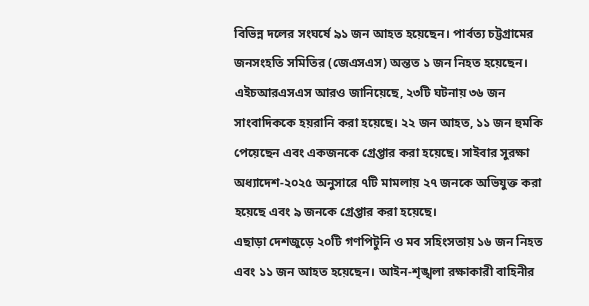বিভিন্ন দলের সংঘর্ষে ৯১ জন আহত হয়েছেন। পার্বত্য চট্টগ্রামের জনসংহতি সমিতির (জেএসএস) অন্তত ১ জন নিহত হয়েছেন।
এইচআরএসএস আরও জানিয়েছে, ২৩টি ঘটনায় ৩৬ জন সাংবাদিককে হয়রানি করা হয়েছে। ২২ জন আহত, ১১ জন হুমকি পেয়েছেন এবং একজনকে গ্রেপ্তার করা হয়েছে। সাইবার সুরক্ষা অধ্যাদেশ-২০২৫ অনুসারে ৭টি মামলায় ২৭ জনকে অভিযুক্ত করা হয়েছে এবং ৯ জনকে গ্রেপ্তার করা হয়েছে।
এছাড়া দেশজুড়ে ২০টি গণপিটুনি ও মব সহিংসতায় ১৬ জন নিহত এবং ১১ জন আহত হয়েছেন। আইন-শৃঙ্খলা রক্ষাকারী বাহিনীর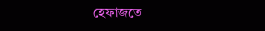হেফাজতে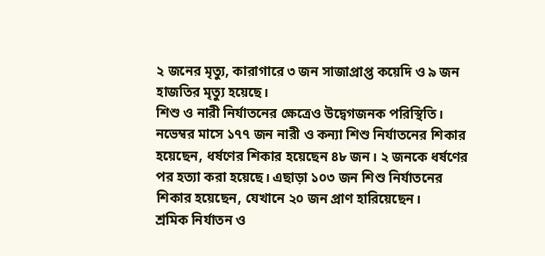২ জনের মৃত্যু, কারাগারে ৩ জন সাজাপ্রাপ্ত কয়েদি ও ৯ জন হাজতির মৃত্যু হয়েছে।
শিশু ও নারী নির্যাতনের ক্ষেত্রেও উদ্বেগজনক পরিস্থিতি। নভেম্বর মাসে ১৭৭ জন নারী ও কন্যা শিশু নির্যাতনের শিকার হয়েছেন, ধর্ষণের শিকার হয়েছেন ৪৮ জন। ২ জনকে ধর্ষণের পর হত্যা করা হয়েছে। এছাড়া ১০৩ জন শিশু নির্যাতনের শিকার হয়েছেন, যেখানে ২০ জন প্রাণ হারিয়েছেন।
শ্রমিক নির্যাতন ও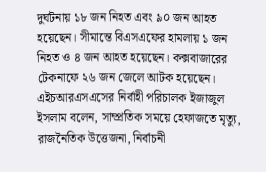দুর্ঘটনায় ১৮ জন নিহত এবং ৯০ জন আহত হয়েছেন। সীমান্তে বিএসএফের হামলায় ১ জন নিহত ও ৪ জন আহত হয়েছেন। কক্সবাজারের টেকনাফে ২৬ জন জেলে আটক হয়েছেন।
এইচআরএসএসের নির্বাহী পরিচালক ইজাজুল ইসলাম বলেন, সাম্প্রতিক সময়ে হেফাজতে মৃত্যু, রাজনৈতিক উত্তেজনা, নির্বাচনী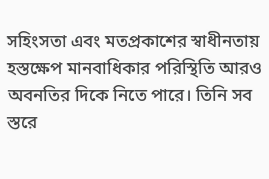সহিংসতা এবং মতপ্রকাশের স্বাধীনতায় হস্তক্ষেপ মানবাধিকার পরিস্থিতি আরও অবনতির দিকে নিতে পারে। তিনি সব স্তরে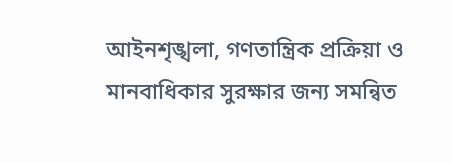আইনশৃঙ্খলা, গণতান্ত্রিক প্রক্রিয়া ও মানবাধিকার সুরক্ষার জন্য সমন্বিত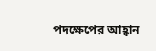পদক্ষেপের আহ্বান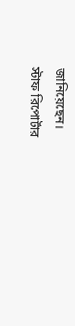জানিয়েছেন।
স্টাফ রিপোর্টার